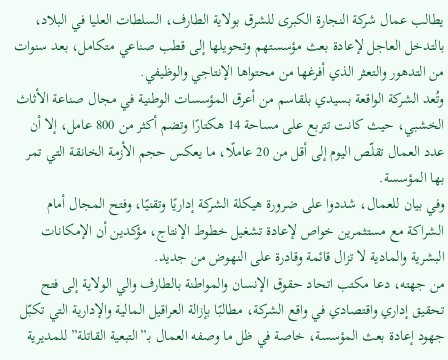يطالب عمال شركة النجارة الكبرى للشرق بولاية الطارف، السلطات العليا في البلاد، بالتدخل العاجل لإعادة بعث مؤسستهم وتحويلها إلى قطب صناعي متكامل، بعد سنوات من التدهور والتعثر الذي أفرغها من محتواها الإنتاجي والوظيفي.
وتُعد الشركة الواقعة بسيدي بلقاسم من أعرق المؤسسات الوطنية في مجال صناعة الأثاث الخشبي، حيث كانت تتربع على مساحة 14 هكتارًا وتضم أكثر من 800 عامل، إلا أن عدد العمال تقلّص اليوم إلى أقل من 20 عاملًا، ما يعكس حجم الأزمة الخانقة التي تمر بها المؤسسة.
وفي بيان للعمال، شددوا على ضرورة هيكلة الشركة إداريًا وتقنيًا، وفتح المجال أمام الشراكة مع مستثمرين خواص لإعادة تشغيل خطوط الإنتاج، مؤكدين أن الإمكانات البشرية والمادية لا تزال قائمة وقادرة على النهوض من جديد.
من جهته، دعا مكتب اتحاد حقوق الإنسان والمواطنة بالطارف والي الولاية إلى فتح تحقيق إداري واقتصادي في واقع الشركة، مطالبًا بإزالة العراقيل المالية والإدارية التي تكبّل جهود إعادة بعث المؤسسة، خاصة في ظل ما وصفه العمال بـ”التبعية القاتلة” للمديرية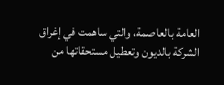العامة بالعاصمة، والتي ساهمت في إغراق الشركة بالديون وتعطيل مستحقاتها من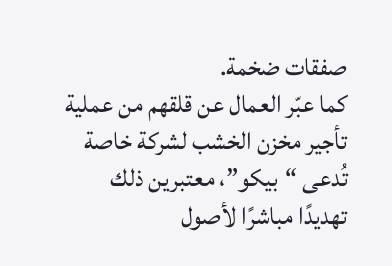صفقات ضخمة.
كما عبّر العمال عن قلقهم من عملية تأجير مخزن الخشب لشركة خاصة تُدعى “بيكو”، معتبرين ذلك تهديدًا مباشرًا لأصول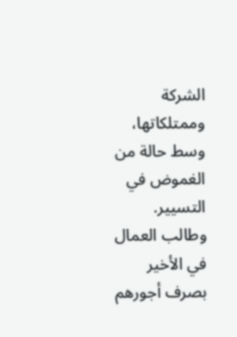الشركة وممتلكاتها، وسط حالة من الغموض في التسيير.
وطالب العمال في الأخير بصرف أجورهم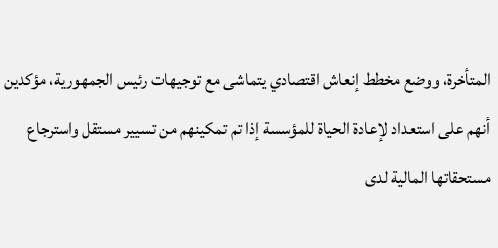المتأخرة، ووضع مخطط إنعاش اقتصادي يتماشى مع توجيهات رئيس الجمهورية، مؤكدين أنهم على استعداد لإعادة الحياة للمؤسسة إذا تم تمكينهم من تسيير مستقل واسترجاع مستحقاتها المالية لدى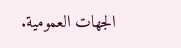الجهات العمومية.